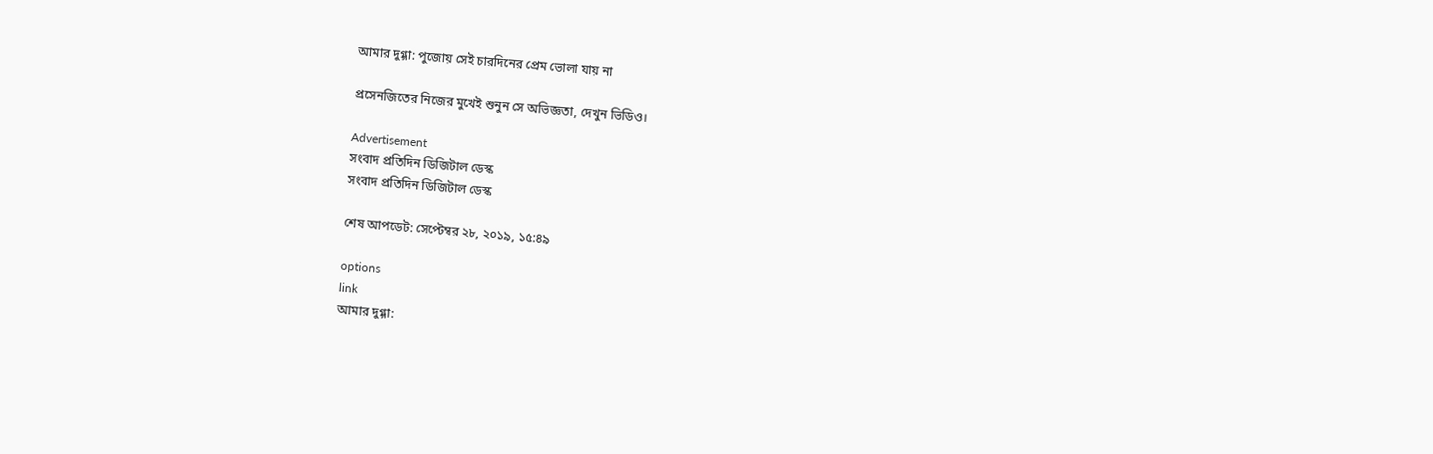আমার দুগ্গা: পুজোয় সেই চারদিনের প্রেম ভোলা যায় না

প্রসেনজিতের নিজের মুখেই শুনুন সে অভিজ্ঞতা, দেখুন ভিডিও।

Advertisement
সংবাদ প্রতিদিন ডিজিটাল ডেস্ক
সংবাদ প্রতিদিন ডিজিটাল ডেস্ক

শেষ আপডেট: সেপ্টেম্বর ২৮, ২০১৯, ১৫:৪৯

options
link
আমার দুগ্গা: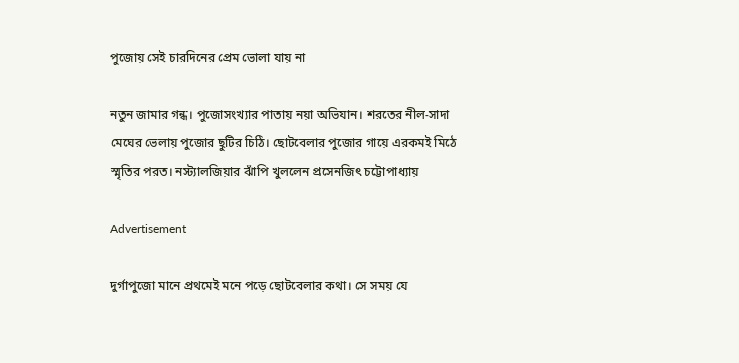পুজোয় সেই চারদিনের প্রেম ভোলা যায় না

নতুন জামার গন্ধ। পুজোসংখ্যার পাতায় নয়া অভিযান। শরতের নীল-সাদা মেঘের ভেলায় পুজোর ছুটির চিঠি। ছোটবেলার পুজোর গায়ে এরকমই মিঠে স্মৃতির পরত। নস্ট্যালজিয়ার ঝাঁপি খুললেন প্রসেনজিৎ চট্টোপাধ্যায়

Advertisement

দুর্গাপুজো মানে প্রথমেই মনে পড়ে ছোটবেলার কথা। সে সময় যে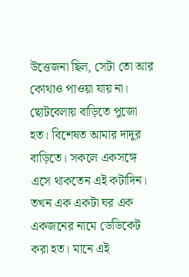উত্তেজনা ছিল, সেটা তো আর কোথাও পাওয়া যায় না। ছোটবেলায় বাড়িতে পুজো হত। বিশেষত আমার দাদুর বাড়িতে। সকলে একসঙ্গে এসে থাকতেন এই কটাদিন। তখন এক একটা ঘর এক একজনের নামে ডেডিকেট করা হত। মানে এই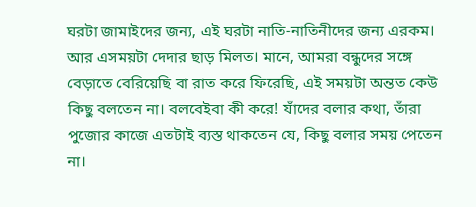ঘরটা জামাইদের জন্য, এই ঘরটা নাতি-নাতিনীদের জন্য এরকম। আর এসময়টা দেদার ছাড় মিলত। মানে, আমরা বন্ধুদের সঙ্গে বেড়াতে বেরিয়েছি বা রাত করে ফিরেছি, এই সময়টা অন্তত কেউ কিছু বলতেন না। বলবেইবা কী করে! যাঁদের বলার কথা, তাঁরা পুজোর কাজে এতটাই ব্যস্ত থাকতেন যে, কিছু বলার সময় পেতেন না।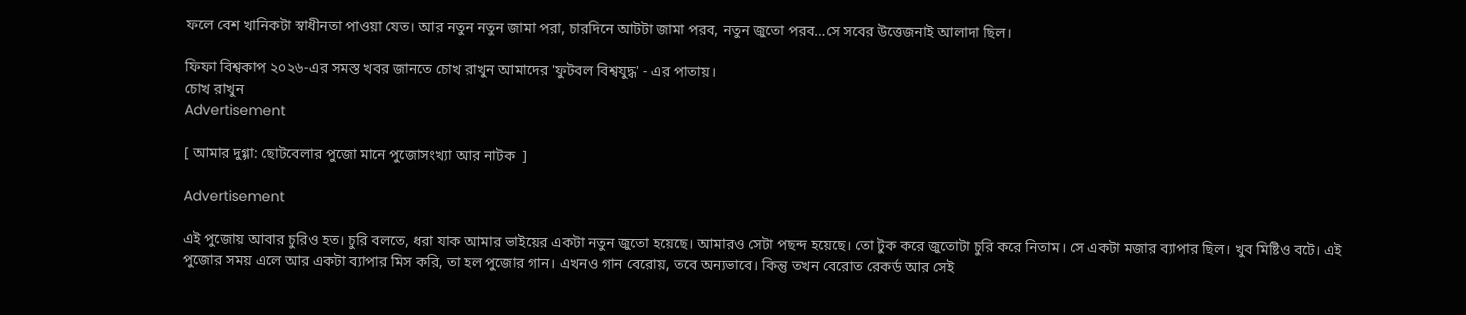ফলে বেশ খানিকটা স্বাধীনতা পাওয়া যেত। আর নতুন নতুন জামা পরা, চারদিনে আটটা জামা পরব, নতুন জুতো পরব…সে সবের উত্তেজনাই আলাদা ছিল।

ফিফা বিশ্বকাপ ২০২৬-এর সমস্ত খবর জানতে চোখ রাখুন আমাদের 'ফুটবল বিশ্বযুদ্ধ' - এর পাতায়।
চোখ রাখুন
Advertisement

[ আমার দুগ্গা: ছোটবেলার পুজো মানে পুজোসংখ্যা আর নাটক  ]

Advertisement

এই পুজোয় আবার চুরিও হত। চুরি বলতে, ধরা যাক আমার ভাইয়ের একটা নতুন জুতো হয়েছে। আমারও সেটা পছন্দ হয়েছে। তো টুক করে জুতোটা চুরি করে নিতাম। সে একটা মজার ব্যাপার ছিল। খুব মিষ্টিও বটে। এই পুজোর সময় এলে আর একটা ব্যাপার মিস করি, তা হল পুজোর গান। এখনও গান বেরোয়, তবে অন্যভাবে। কিন্তু তখন বেরোত রেকর্ড আর সেই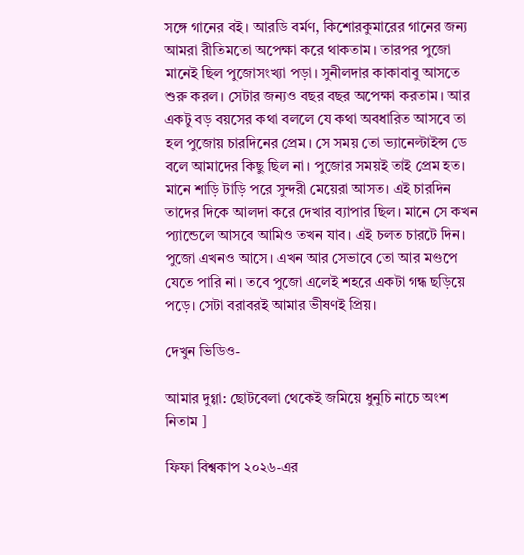সঙ্গে গানের বই। আরডি বর্মণ, কিশোরকুমারের গানের জন্য আমরা রীতিমতো অপেক্ষা করে থাকতাম। তারপর পুজো মানেই ছিল পুজোসংখ্যা পড়া। সুনীলদার কাকাবাবু আসতে শুরু করল। সেটার জন্যও বছর বছর অপেক্ষা করতাম। আর একটু বড় বয়সের কথা বললে যে কথা অবধারিত আসবে তা হল পুজোয় চারদিনের প্রেম। সে সময় তো ভ্যানেল্টাইন্স ডে বলে আমাদের কিছু ছিল না। পুজোর সময়ই তাই প্রেম হত। মানে শাড়ি টাড়ি পরে সুন্দরী মেয়েরা আসত। এই চারদিন তাদের দিকে আলদা করে দেখার ব্যাপার ছিল। মানে সে কখন প্যান্ডেলে আসবে আমিও তখন যাব। এই চলত চারটে দিন।
পুজো এখনও আসে। এখন আর সেভাবে তো আর মণ্ডপে যেতে পারি না। তবে পুজো এলেই শহরে একটা গন্ধ ছড়িয়ে পড়ে। সেটা বরাবরই আমার ভীষণই প্রিয়।

দেখুন ভিডিও-

আমার দুগ্গা: ছোটবেলা থেকেই জমিয়ে ধুনুচি নাচে অংশ নিতাম ]

ফিফা বিশ্বকাপ ২০২৬-এর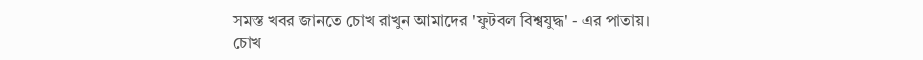সমস্ত খবর জানতে চোখ রাখুন আমাদের 'ফুটবল বিশ্বযুদ্ধ' - এর পাতায়।
চোখ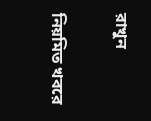রাখুন

নিয়মিত খবরে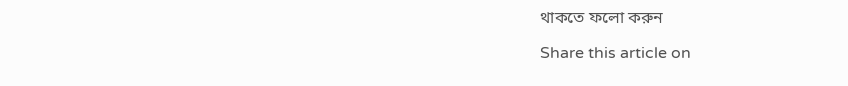থাকতে ফলো করুন

Share this article on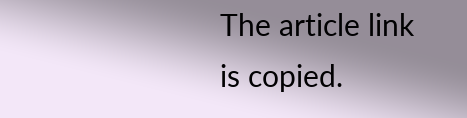The article link is copied.